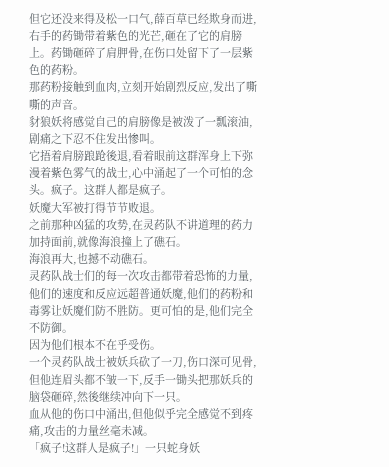但它还没来得及松一口气,薛百草已经欺身而进,右手的药锄带着紫色的光芒,砸在了它的肩膀上。药锄砸碎了肩胛骨,在伤口处留下了一层紫色的药粉。
那药粉接触到血肉,立刻开始剧烈反应,发出了嘶嘶的声音。
豺狼妖将感觉自己的肩膀像是被泼了一瓢滚油,剧痛之下忍不住发出惨叫。
它捂着肩膀踉跄後退,看着眼前这群浑身上下弥漫着紫色雾气的战士,心中涌起了一个可怕的念头。疯子。这群人都是疯子。
妖魔大军被打得节节败退。
之前那种凶猛的攻势,在灵药队不讲道理的药力加持面前,就像海浪撞上了礁石。
海浪再大,也撼不动礁石。
灵药队战士们的每一次攻击都带着恐怖的力量,他们的速度和反应远超普通妖魔,他们的药粉和毒雾让妖魔们防不胜防。更可怕的是,他们完全不防御。
因为他们根本不在乎受伤。
一个灵药队战士被妖兵砍了一刀,伤口深可见骨,但他连眉头都不皱一下,反手一锄头把那妖兵的脑袋砸碎,然後继续冲向下一只。
血从他的伤口中涌出,但他似乎完全感觉不到疼痛,攻击的力量丝毫未减。
「疯子!这群人是疯子!」一只蛇身妖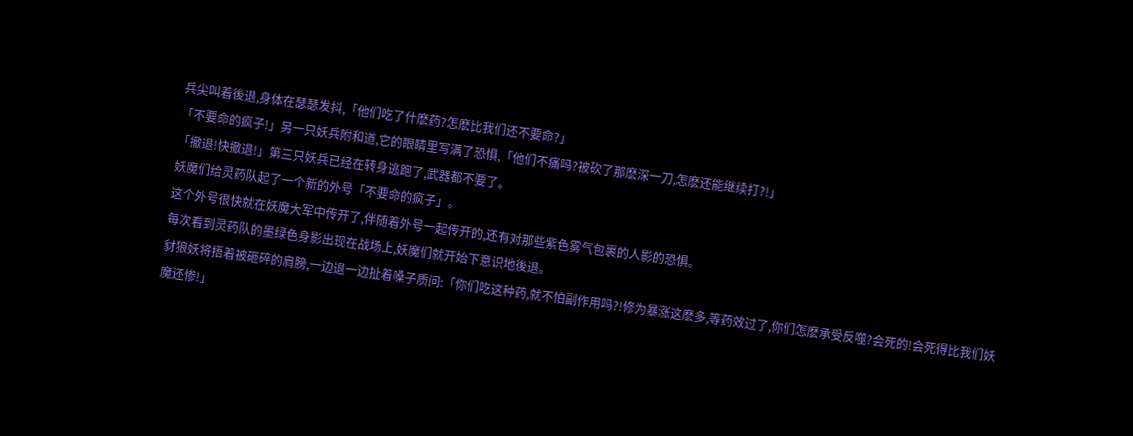兵尖叫着後退,身体在瑟瑟发抖,「他们吃了什麽药?怎麽比我们还不要命?」
「不要命的疯子!」另一只妖兵附和道,它的眼睛里写满了恐惧,「他们不痛吗?被砍了那麽深一刀,怎麽还能继续打?!」
「撤退!快撤退!」第三只妖兵已经在转身逃跑了,武器都不要了。
妖魔们给灵药队起了一个新的外号「不要命的疯子」。
这个外号很快就在妖魔大军中传开了,伴随着外号一起传开的,还有对那些紫色雾气包裹的人影的恐惧。
每次看到灵药队的墨绿色身影出现在战场上,妖魔们就开始下意识地後退。
豺狼妖将捂着被砸碎的肩膀,一边退一边扯着嗓子质问:「你们吃这种药,就不怕副作用吗?!修为暴涨这麽多,等药效过了,你们怎麽承受反噬?会死的!会死得比我们妖魔还惨!」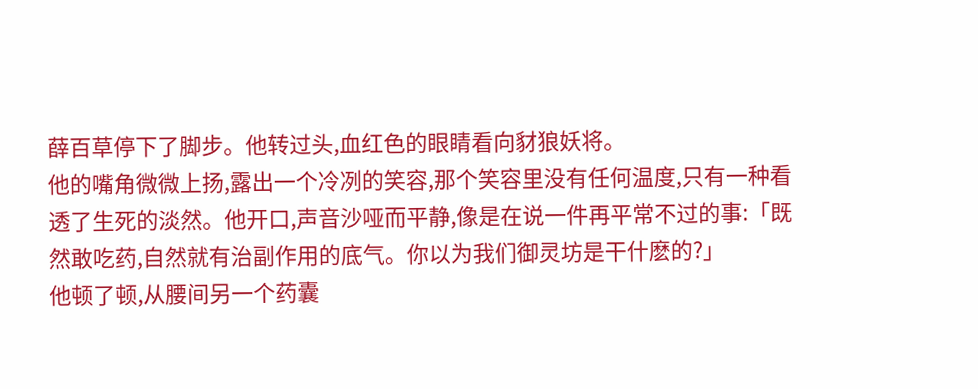薛百草停下了脚步。他转过头,血红色的眼睛看向豺狼妖将。
他的嘴角微微上扬,露出一个冷冽的笑容,那个笑容里没有任何温度,只有一种看透了生死的淡然。他开口,声音沙哑而平静,像是在说一件再平常不过的事:「既然敢吃药,自然就有治副作用的底气。你以为我们御灵坊是干什麽的?」
他顿了顿,从腰间另一个药囊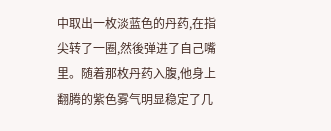中取出一枚淡蓝色的丹药,在指尖转了一圈,然後弹进了自己嘴里。随着那枚丹药入腹,他身上翻腾的紫色雾气明显稳定了几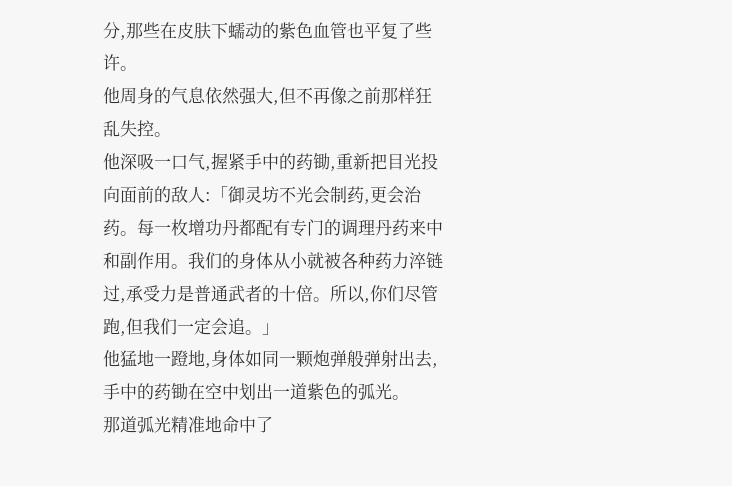分,那些在皮肤下蠕动的紫色血管也平复了些许。
他周身的气息依然强大,但不再像之前那样狂乱失控。
他深吸一口气,握紧手中的药锄,重新把目光投向面前的敌人:「御灵坊不光会制药,更会治药。每一枚增功丹都配有专门的调理丹药来中和副作用。我们的身体从小就被各种药力淬链过,承受力是普通武者的十倍。所以,你们尽管跑,但我们一定会追。」
他猛地一蹬地,身体如同一颗炮弹般弹射出去,手中的药锄在空中划出一道紫色的弧光。
那道弧光精准地命中了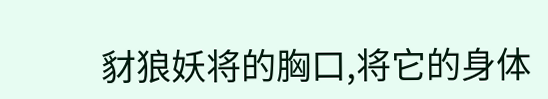豺狼妖将的胸口,将它的身体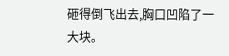砸得倒飞出去,胸口凹陷了一大块。